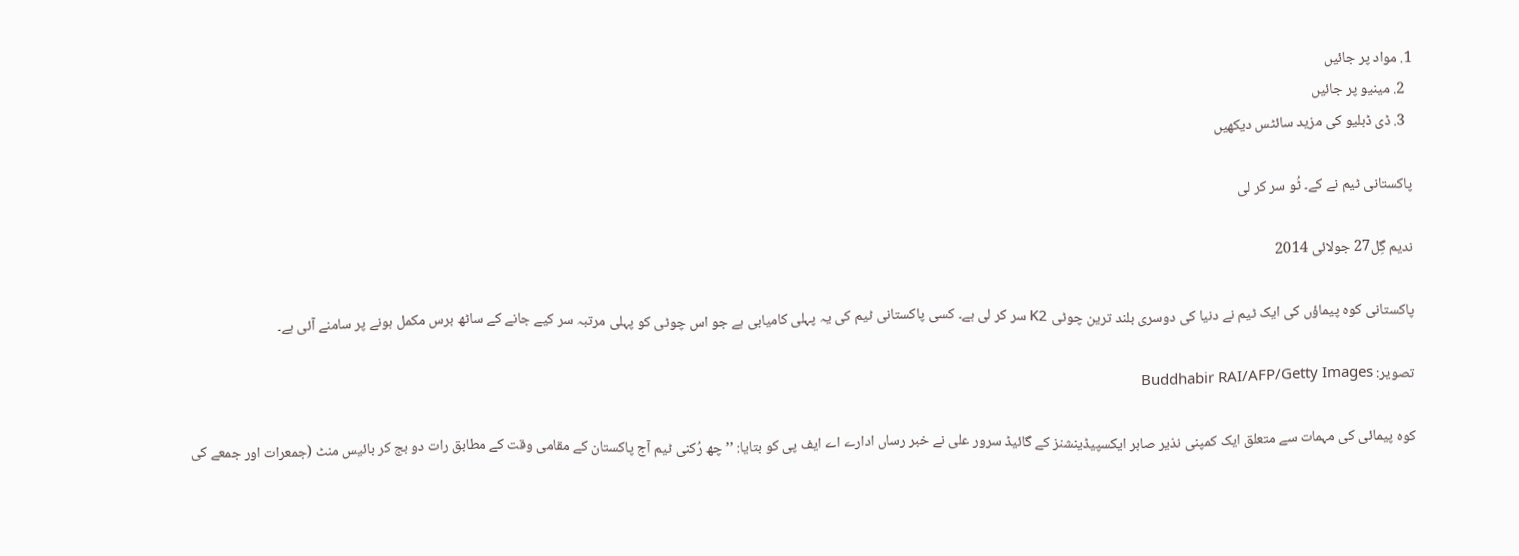1. مواد پر جائیں
  2. مینیو پر جائیں
  3. ڈی ڈبلیو کی مزید سائٹس دیکھیں

پاکستانی ٹیم نے کے۔ ٹُو سر کر لی

ندیم گِل27 جولائی 2014

پاکستانی کوہ پیماؤں کی ایک ٹیم نے دنیا کی دوسری بلند ترین چوٹی K2 سر کر لی ہے۔ کسی پاکستانی ٹیم کی یہ پہلی کامیابی ہے جو اس چوٹی کو پہلی مرتبہ سر کیے جانے کے ساٹھ برس مکمل ہونے پر سامنے آئی ہے۔

تصویر: Buddhabir RAI/AFP/Getty Images

کوہ پیمائی کی مہمات سے متعلق ایک کمپنی نذیر صابر ایکسپیڈینشنز کے گائیڈ سرور علی نے خبر رساں ادارے اے ایف پی کو بتایا: ’’چھ رُکنی ٹیم آج پاکستان کے مقامی وقت کے مطابق رات دو بج کر بائیس منٹ (جمعرات اور جمعے کی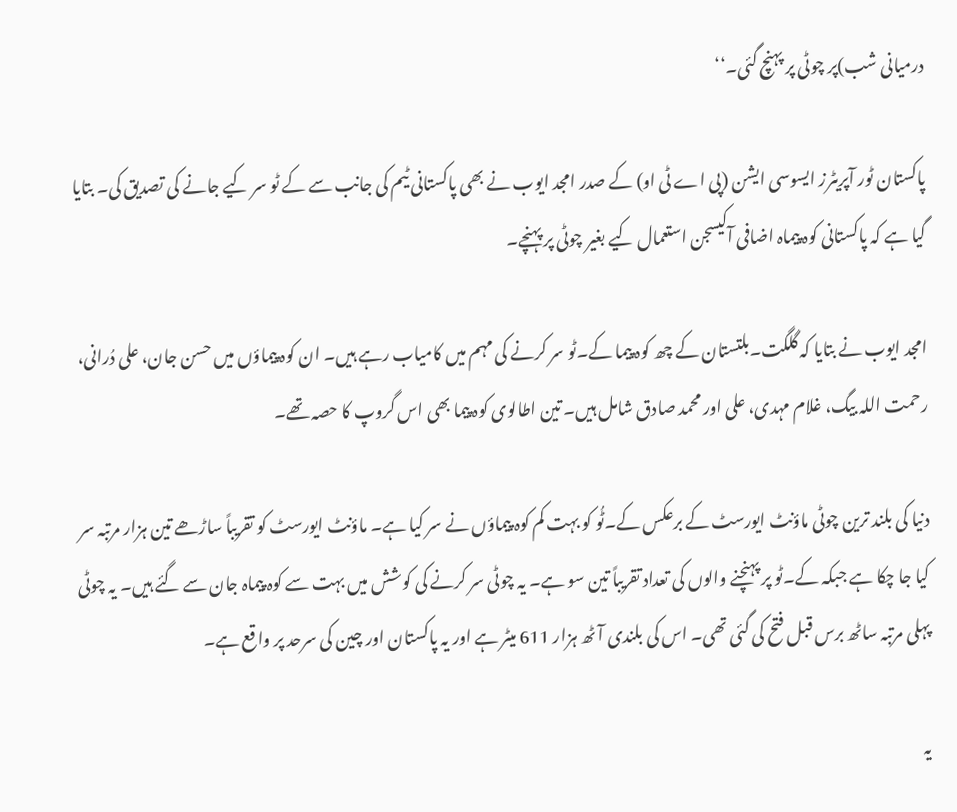درمیانی شب)پر چوٹی پر پہنچ گئی۔‘‘

پاکستان ٹور آپریٹرز ایسوسی ایشن (پی اے ٹی او) کے صدر امجد ایوب نے بھی پاکستانی ٹیم کی جانب سے کے ٹو سر کیے جانے کی تصدیق کی۔ بتایا گیا ہے کہ پاکستانی کوہ پیماہ اضافی آکیسجن استعمال کیے بغیر چوٹی پر پہنچے۔

امجد ایوب نے بتایا کہ گلگت۔بلتستان کے چھ کوہ پیما کے۔ٹو سر کرنے کی مہم میں کامیاب رہے ہیں۔ ان کوہ پیماؤں میں حسن جان، علی دُرانی، رحمت اللہ بیگ، غلام مہدی، علی اور محمد صادق شامل ہیں۔ تین اطالوی کوہ پیما بھی اس گروپ کا حصہ تھے۔

دنیا کی بلند ترین چوٹی ماؤنٹ ایورسٹ کے برعکس کے۔ٹُو کو بہت کم کوہ پیماؤں نے سر کیا ہے۔ ماؤنٹ ایورسٹ کو تقریباً ساڑھے تین ہزار مرتبہ سر کیا جا چکا ہے جبکہ کے۔ٹو پر پہنچنے والوں کی تعداد تقریباً تین سو ہے۔ یہ چوٹی سر کرنے کی کوشش میں بہت سے کوہ پیماہ جان سے گئے ہیں۔ یہ چوٹی پہلی مرتبہ ساٹھ برس قبل فتح کی گئی تھی۔ اس کی بلندی آٹھ ہزار 611 میٹر ہے اور یہ پاکستان اور چین کی سرحد پر واقع ہے۔

یہ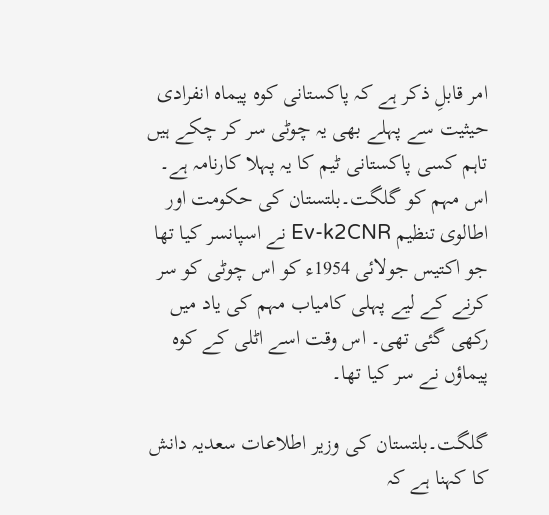امر قابلِ ذکر ہے کہ پاکستانی کوہ پیماہ انفرادی حیثیت سے پہلے بھی یہ چوٹی سر کر چکے ہیں تاہم کسی پاکستانی ٹیم کا یہ پہلا کارنامہ ہے۔ اس مہم کو گلگت۔بلتستان کی حکومت اور اطالوی تنظیم Ev-k2CNR نے اسپانسر کیا تھا جو اکتیس جولائی 1954ء کو اس چوٹی کو سر کرنے کے لیے پہلی کامیاب مہم کی یاد میں رکھی گئی تھی۔ اس وقت اسے اٹلی کے کوہ پیماؤں نے سر کیا تھا۔

گلگت۔بلتستان کی وزیر اطلاعات سعدیہ دانش کا کہنا ہے کہ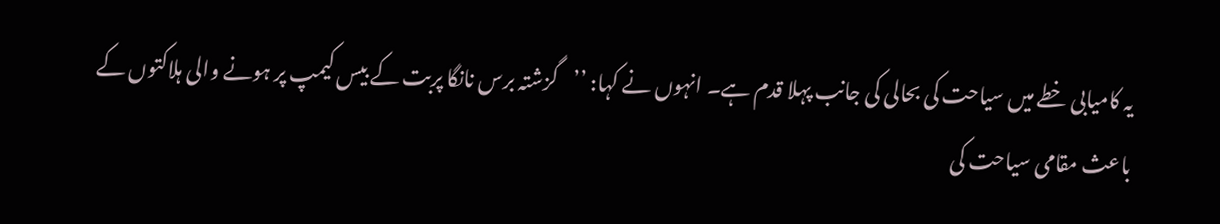یہ کامیابی خطے میں سیاحت کی بحالی کی جانب پہلا قدم ہے۔ انہوں نے کہا: ’’گزشتہ برس نانگا پربت کے بیس کیمپ پر ہونے والی ہلاکتوں کے باعث مقامی سیاحت کی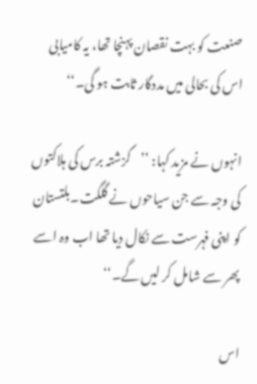صنعت کو بہت نقصان پہنچا تھا، یہ کامیابی اس کی بحالی میں مددگار ثابت ہو گی۔‘‘

انہوں نے مزید کہا: ’’گزشتہ برس کی ہلاکتوں کی وجہ سے جن سیاحوں نے گلگت۔بلتستان کو اپنی فہرست سے نکال دیا تھا اب وہ اسے پھر سے شامل کر لیں گے۔‘‘

اس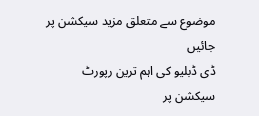موضوع سے متعلق مزید سیکشن پر جائیں
ڈی ڈبلیو کی اہم ترین رپورٹ سیکشن پر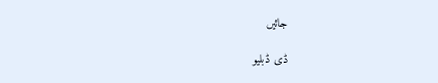جائیں

ڈی ڈبلیو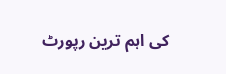کی اہم ترین رپورٹ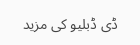ڈی ڈبلیو کی مزید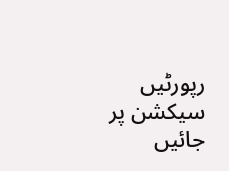رپورٹیں سیکشن پر جائیں